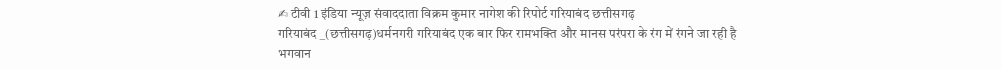✍ टीवी 1 इंडिया न्यूज़ संवाददाता विक्रम कुमार नागेश की रिपोर्ट गरियाबंद छत्तीसगढ़
गरियाबंद _(छत्तीसगढ़)धर्मनगरी गरियाबंद एक बार फिर रामभक्ति और मानस परंपरा के रंग में रंगने जा रही है भगवान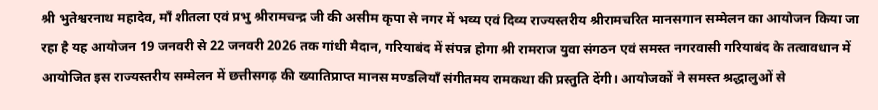श्री भुतेश्वरनाथ महादेव, माँ शीतला एवं प्रभु श्रीरामचन्द्र जी की असीम कृपा से नगर में भव्य एवं दिव्य राज्यस्तरीय श्रीरामचरित मानसगान सम्मेलन का आयोजन किया जा रहा है यह आयोजन 19 जनवरी से 22 जनवरी 2026 तक गांधी मैदान, गरियाबंद में संपन्न होगा श्री रामराज युवा संगठन एवं समस्त नगरवासी गरियाबंद के तत्वावधान में आयोजित इस राज्यस्तरीय सम्मेलन में छत्तीसगढ़ की ख्यातिप्राप्त मानस मण्डलियाँ संगीतमय रामकथा की प्रस्तुति देंगी। आयोजकों ने समस्त श्रद्धालुओं से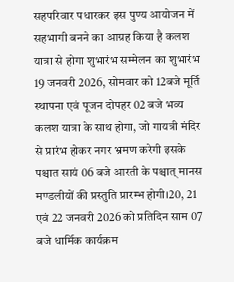सहपरिवार पधारकर इस पुण्य आयोजन में सहभागी बनने का आग्रह किया है कलश यात्रा से होगा शुभारंभ सम्मेलन का शुभारंभ 19 जनवरी 2026, सोमवार को 12बजे मूर्ति स्थापना एवं पूजन दोपहर 02 बजे भव्य कलश यात्रा के साथ होगा, जो गायत्री मंदिर से प्रारंभ होकर नगर भ्रमण करेगी इसके पश्चात सायं 06 बजे आरती के पश्चात् मानस मण्डलीयों की प्रस्तुति प्रारम्भ होगी।20, 21 एवं 22 जनवरी 2026 को प्रतिदिन साम 07 बजे धार्मिक कार्यक्रम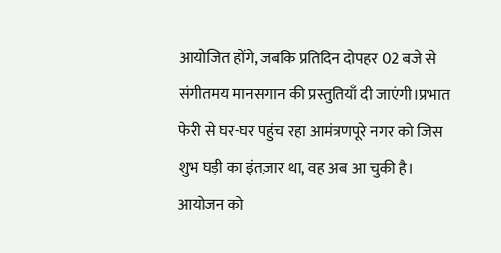आयोजित होंगे, जबकि प्रतिदिन दोपहर 02 बजे से संगीतमय मानसगान की प्रस्तुतियाँ दी जाएंगी।प्रभात फेरी से घर-घर पहुंच रहा आमंत्रणपूरे नगर को जिस शुभ घड़ी का इंतज़ार था, वह अब आ चुकी है। आयोजन को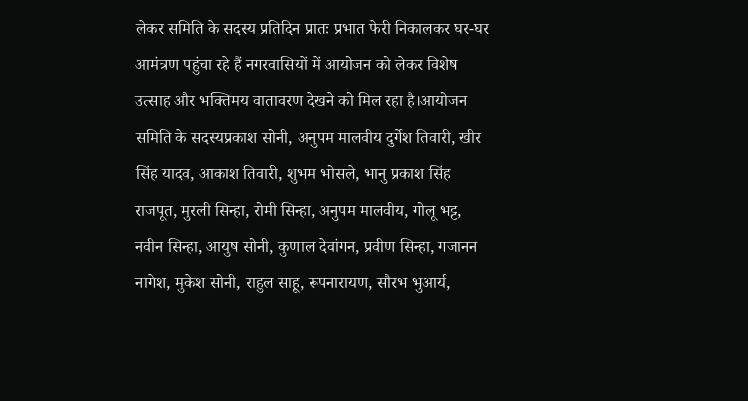लेकर समिति के सदस्य प्रतिदिन प्रातः प्रभात फेरी निकालकर घर-घर आमंत्रण पहुंचा रहे हैं नगरवासियों में आयोजन को लेकर विशेष उत्साह और भक्तिमय वातावरण देखने को मिल रहा है।आयोजन समिति के सदस्यप्रकाश सोनी, अनुपम मालवीय दुर्गेश तिवारी, खीर सिंह यादव, आकाश तिवारी, शुभम भोसले, भानु प्रकाश सिंह राजपूत, मुरली सिन्हा, रोमी सिन्हा, अनुपम मालवीय, गोलू भट्ट, नवीन सिन्हा, आयुष सोनी, कुणाल देवांगन, प्रवीण सिन्हा, गजानन नागेश, मुकेश सोनी, राहुल साहू, रूपनारायण, सौरभ भुआर्य,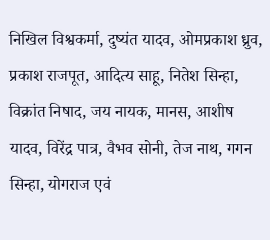निखिल विश्वकर्मा, दुष्यंत यादव, ओमप्रकाश ध्रुव, प्रकाश राजपूत, आदित्य साहू, नितेश सिन्हा, विक्रांत निषाद, जय नायक, मानस, आशीष यादव, विरेंद्र पात्र, वैभव सोनी, तेज नाथ, गगन सिन्हा, योगराज एवं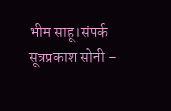भीम साहू।संपर्क सूत्रप्रकाश सोनी –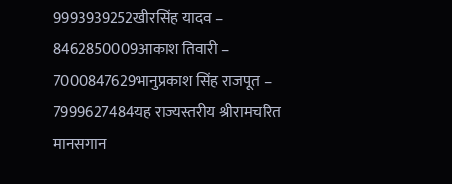9993939252खीरसिंह यादव – 8462850009आकाश तिवारी – 7000847629भानुप्रकाश सिंह राजपूत – 7999627484यह राज्यस्तरीय श्रीरामचरित मानसगान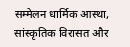सम्मेलन धार्मिक आस्था, सांस्कृतिक विरासत और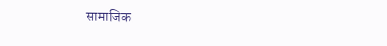सामाजिक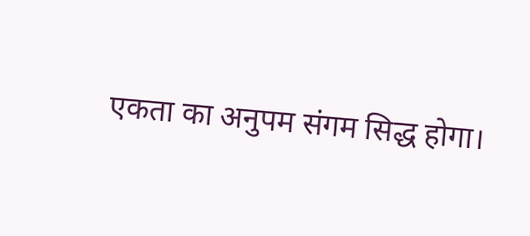एकता का अनुपम संगम सिद्ध होगा।